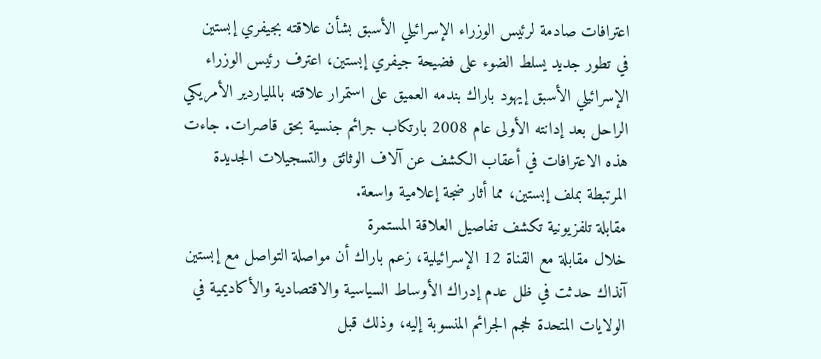اعترافات صادمة لرئيس الوزراء الإسرائيلي الأسبق بشأن علاقته بجيفري إبستين
في تطور جديد يسلط الضوء على فضيحة جيفري إبستين، اعترف رئيس الوزراء الإسرائيلي الأسبق إيهود باراك بندمه العميق على استمرار علاقته بالملياردير الأمريكي الراحل بعد إدانته الأولى عام 2008 بارتكاب جرائم جنسية بحق قاصرات. جاءت هذه الاعترافات في أعقاب الكشف عن آلاف الوثائق والتسجيلات الجديدة المرتبطة بملف إبستين، مما أثار ضجة إعلامية واسعة.
مقابلة تلفزيونية تكشف تفاصيل العلاقة المستمرة
خلال مقابلة مع القناة 12 الإسرائيلية، زعم باراك أن مواصلة التواصل مع إبستين آنذاك حدثت في ظل عدم إدراك الأوساط السياسية والاقتصادية والأكاديمية في الولايات المتحدة لحجم الجرائم المنسوبة إليه، وذلك قبل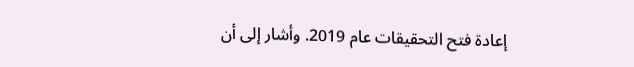إعادة فتح التحقيقات عام 2019. وأشار إلى أن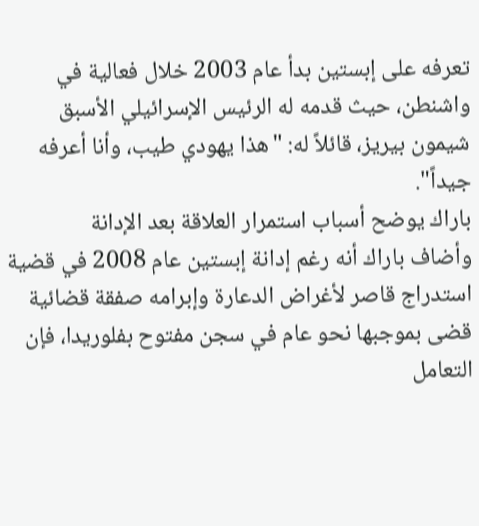تعرفه على إبستين بدأ عام 2003 خلال فعالية في واشنطن، حيث قدمه له الرئيس الإسرائيلي الأسبق شيمون بيريز، قائلاً له: "هذا يهودي طيب، وأنا أعرفه جيداً".
باراك يوضح أسباب استمرار العلاقة بعد الإدانة
وأضاف باراك أنه رغم إدانة إبستين عام 2008 في قضية استدراج قاصر لأغراض الدعارة وإبرامه صفقة قضائية قضى بموجبها نحو عام في سجن مفتوح بفلوريدا، فإن التعامل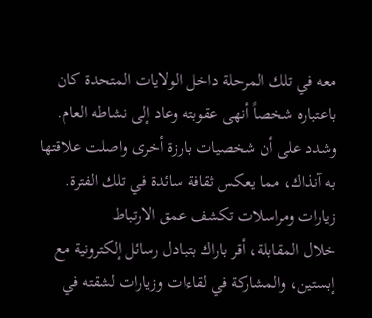معه في تلك المرحلة داخل الولايات المتحدة كان باعتباره شخصاً أنهى عقوبته وعاد إلى نشاطه العام. وشدد على أن شخصيات بارزة أخرى واصلت علاقتها به آنذاك، مما يعكس ثقافة سائدة في تلك الفترة.
زيارات ومراسلات تكشف عمق الارتباط
خلال المقابلة، أقر باراك بتبادل رسائل إلكترونية مع إبستين، والمشاركة في لقاءات وزيارات لشقته في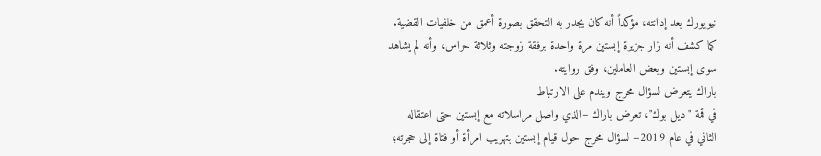نيويورك بعد إدانته، مؤكداً أنه كان يجدر به التحقق بصورة أعمق من خلفيات القضية. كما كشف أنه زار جزيرة إبستين مرة واحدة برفقة زوجته وثلاثة حراس، وأنه لم يشاهد سوى إبستين وبعض العاملين، وفق روايته.
باراك يتعرض لسؤال محرج ويندم على الارتباط
في قمة "ديل بوك"، تعرض باراك –الذي واصل مراسلاته مع إبستين حتى اعتقاله الثاني في عام 2019– لسؤال محرج حول قيام إبستين بتهريب امرأة أو فتاة إلى حجرته؛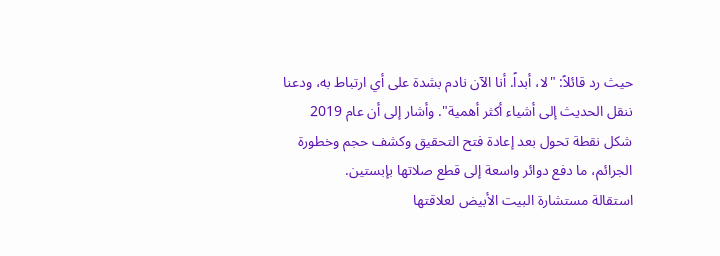حيث رد قائلاً: "لا، أبداً. أنا الآن نادم بشدة على أي ارتباط به، ودعنا ننقل الحديث إلى أشياء أكثر أهمية". وأشار إلى أن عام 2019 شكل نقطة تحول بعد إعادة فتح التحقيق وكشف حجم وخطورة الجرائم، ما دفع دوائر واسعة إلى قطع صلاتها بإبستين.
استقالة مستشارة البيت الأبيض لعلاقتها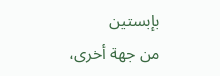بإبستين
من جهة أخرى،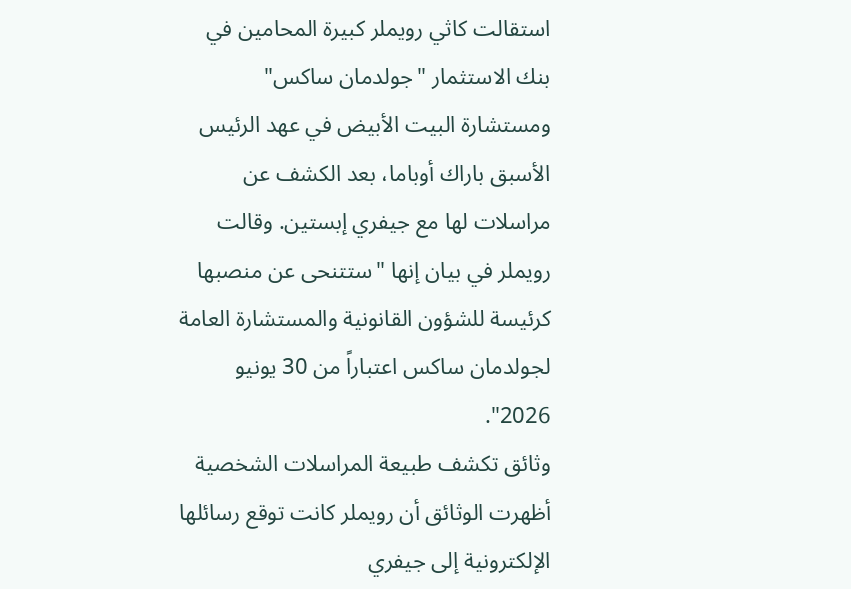استقالت كاثي رويملر كبيرة المحامين في بنك الاستثمار "جولدمان ساكس" ومستشارة البيت الأبيض في عهد الرئيس الأسبق باراك أوباما، بعد الكشف عن مراسلات لها مع جيفري إبستين. وقالت رويملر في بيان إنها "ستتنحى عن منصبها كرئيسة للشؤون القانونية والمستشارة العامة لجولدمان ساكس اعتباراً من 30 يونيو 2026".
وثائق تكشف طبيعة المراسلات الشخصية
أظهرت الوثائق أن رويملر كانت توقع رسائلها الإلكترونية إلى جيفري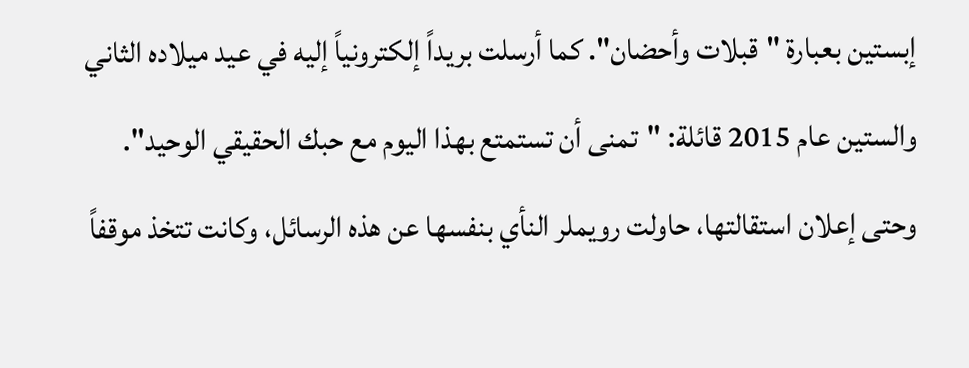إبستين بعبارة "قبلات وأحضان". كما أرسلت بريداً إلكترونياً إليه في عيد ميلاده الثاني والستين عام 2015 قائلة: "تمنى أن تستمتع بهذا اليوم مع حبك الحقيقي الوحيد". وحتى إعلان استقالتها، حاولت رويملر النأي بنفسها عن هذه الرسائل، وكانت تتخذ موقفاً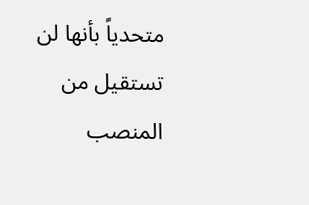متحدياً بأنها لن تستقيل من المنصب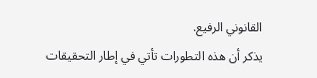القانوني الرفيع.
يذكر أن هذه التطورات تأتي في إطار التحقيقات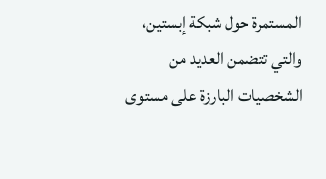المستمرة حول شبكة إبستين، والتي تتضمن العديد من الشخصيات البارزة على مستوى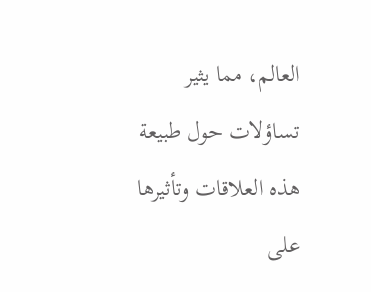العالم، مما يثير تساؤلات حول طبيعة هذه العلاقات وتأثيرها على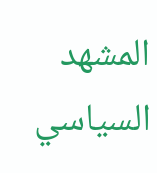المشهد السياسي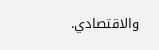والاقتصادي.